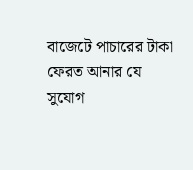বাজেটে পাচারের টাকা ফেরত আনার যে সুযোগ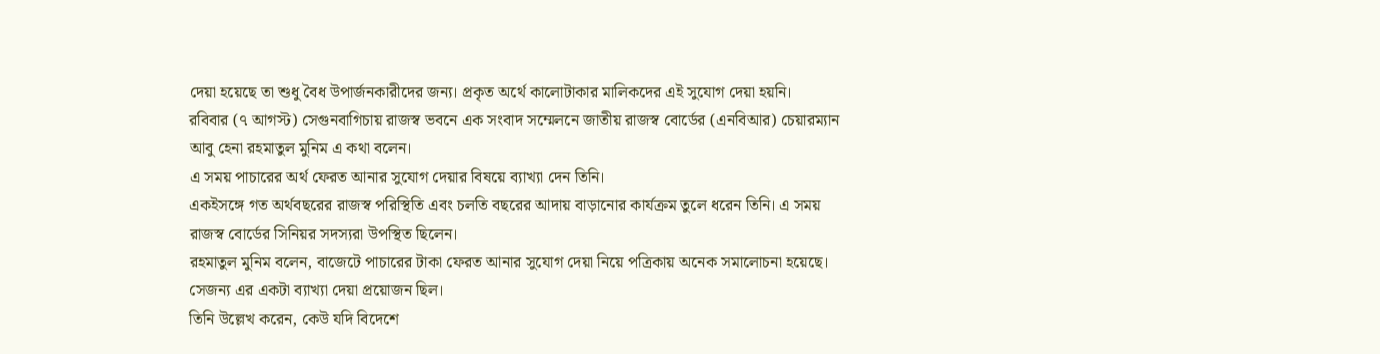দেয়া হয়েছে তা শুধু বৈধ উপার্জনকারীদের জন্য। প্রকৃত অর্থে কালোটাকার মালিকদের এই সুযোগ দেয়া হয়নি।
রবিবার (৭ আগস্ট) সেগুনবাগিচায় রাজস্ব ভবনে এক সংবাদ সম্মেলনে জাতীয় রাজস্ব বোর্ডের (এনবিআর) চেয়ারম্যান আবু হেনা রহমাতুল মুনিম এ কথা বলেন।
এ সময় পাচারের অর্থ ফেরত আনার সুযোগ দেয়ার বিষয়ে ব্যাখ্যা দেন তিনি।
একইসঙ্গে গত অর্থবছরের রাজস্ব পরিস্থিতি এবং চলতি বছরের আদায় বাড়ানোর কার্যক্রম তুলে ধরেন তিনি। এ সময় রাজস্ব বোর্ডের সিনিয়র সদস্যরা উপস্থিত ছিলেন।
রহমাতুল মুনিম বলেন, বাজেটে পাচারের টাকা ফেরত আনার সুযোগ দেয়া নিয়ে পত্রিকায় অনেক সমালোচনা হয়েছে। সেজন্য এর একটা ব্যাখ্যা দেয়া প্রয়োজন ছিল।
তিনি উল্লেখ করেন, কেউ যদি বিদেশে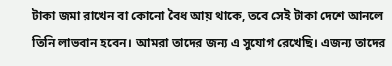টাকা জমা রাখেন বা কোনো বৈধ আয় থাকে, তবে সেই টাকা দেশে আনলে তিনি লাভবান হবেন। আমরা তাদের জন্য এ সুযোগ রেখেছি। এজন্য তাদের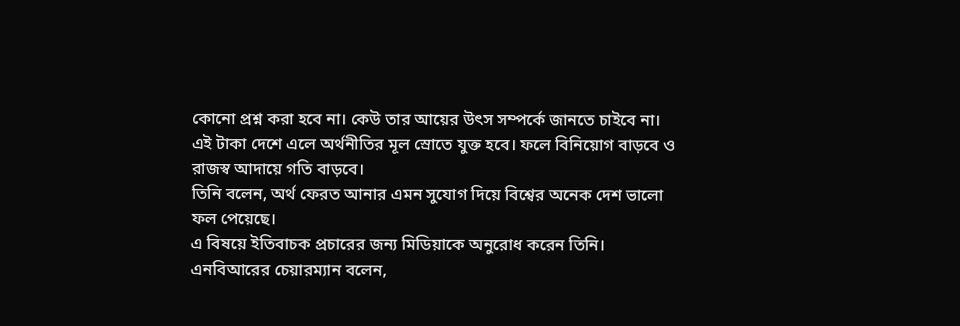কোনো প্রশ্ন করা হবে না। কেউ তার আয়ের উৎস সম্পর্কে জানতে চাইবে না। এই টাকা দেশে এলে অর্থনীতির মূল স্রোতে যুক্ত হবে। ফলে বিনিয়োগ বাড়বে ও রাজস্ব আদায়ে গতি বাড়বে।
তিনি বলেন, অর্থ ফেরত আনার এমন সুযোগ দিয়ে বিশ্বের অনেক দেশ ভালো ফল পেয়েছে।
এ বিষয়ে ইতিবাচক প্রচারের জন্য মিডিয়াকে অনুরোধ করেন তিনি।
এনবিআরের চেয়ারম্যান বলেন,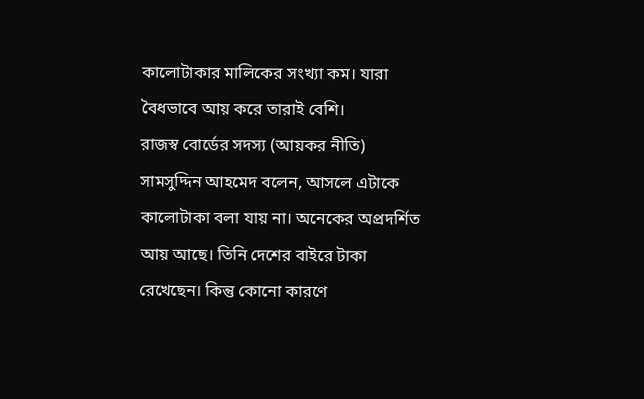কালোটাকার মালিকের সংখ্যা কম। যারা বৈধভাবে আয় করে তারাই বেশি।
রাজস্ব বোর্ডের সদস্য (আয়কর নীতি) সামসুদ্দিন আহমেদ বলেন, আসলে এটাকে কালোটাকা বলা যায় না। অনেকের অপ্রদর্শিত আয় আছে। তিনি দেশের বাইরে টাকা রেখেছেন। কিন্তু কোনো কারণে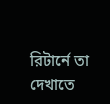রিটার্নে তা দেখাতে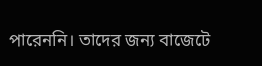পারেননি। তাদের জন্য বাজেটে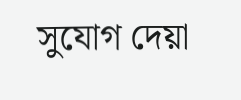সুযোগ দেয়া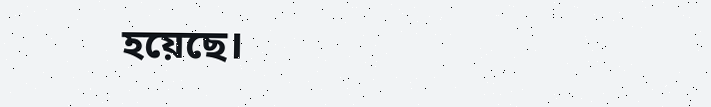হয়েছে।